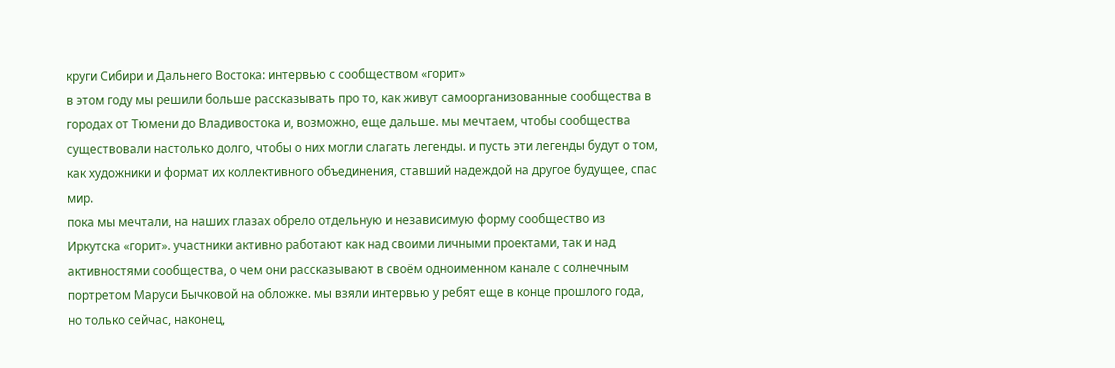круги Сибири и Дальнего Востока: интервью с сообществом «горит»
в этом году мы решили больше рассказывать про то, как живут самоорганизованные сообщества в городах от Тюмени до Владивостока и, возможно, еще дальше. мы мечтаем, чтобы сообщества существовали настолько долго, чтобы о них могли слагать легенды. и пусть эти легенды будут о том, как художники и формат их коллективного объединения, ставший надеждой на другое будущее, спас мир.
пока мы мечтали, на наших глазах обрело отдельную и независимую форму сообщество из Иркутска «горит». участники активно работают как над своими личными проектами, так и над активностями сообщества, о чем они рассказывают в своём одноименном канале с солнечным портретом Маруси Бычковой на обложке. мы взяли интервью у ребят еще в конце прошлого года, но только сейчас, наконец,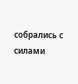собрались с силами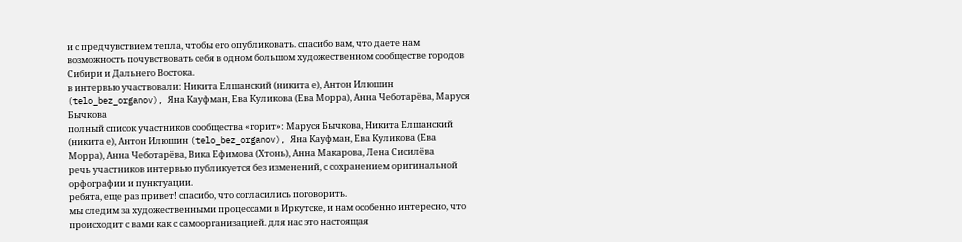и с предчувствием тепла, чтобы его опубликовать. спасибо вам, что даете нам возможность почувствовать себя в одном большом художественном сообществе городов Сибири и Дальнего Востока.
в интервью участвовали: Никита Елшанский (никита е), Антон Илюшин (telo_bez_organov), Яна Кауфман, Ева Куликова (Ева Морра), Анна Чеботарёва, Маруся Бычкова
полный список участников сообщества «горит»: Маруся Бычкова, Никита Елшанский (никита е), Антон Илюшин (telo_bez_organov), Яна Кауфман, Ева Куликова (Ева Морра), Анна Чеботарёва, Вика Ефимова (Хтонь), Анна Макарова, Лена Сисилёва
речь участников интервью публикуется без изменений, с сохранением оригинальной орфографии и пунктуации.
ребята, еще раз привет! спасибо, что согласились поговорить.
мы следим за художественными процессами в Иркутске, и нам особенно интересно, что происходит с вами как с самоорганизацией. для нас это настоящая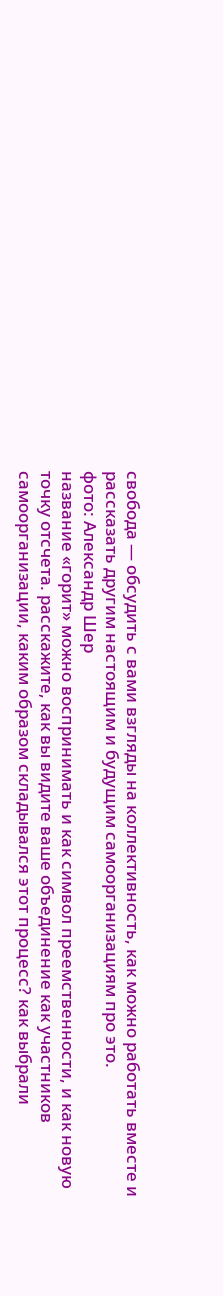свобода — обсудить с вами взгляды на коллективность, как можно работать вместе и рассказать другим настоящим и будущим самоорганизациям про это.
фото: Александр Шер
название «горит» можно воспринимать и как символ преемственности, и как новую точку отсчета. расскажите, как вы видите ваше объединение как участников самоорганизации, каким образом складывался этот процесс? как выбрали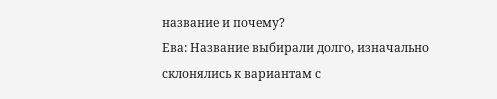название и почему?
Ева: Название выбирали долго, изначально склонялись к вариантам с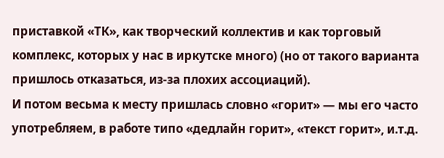приставкой «ТК», как творческий коллектив и как торговый комплекс, которых у нас в иркутске много) (но от такого варианта пришлось отказаться, из-за плохих ассоциаций).
И потом весьма к месту пришлась словно «горит» — мы его часто употребляем, в работе типо «дедлайн горит», «текст горит», и.т.д.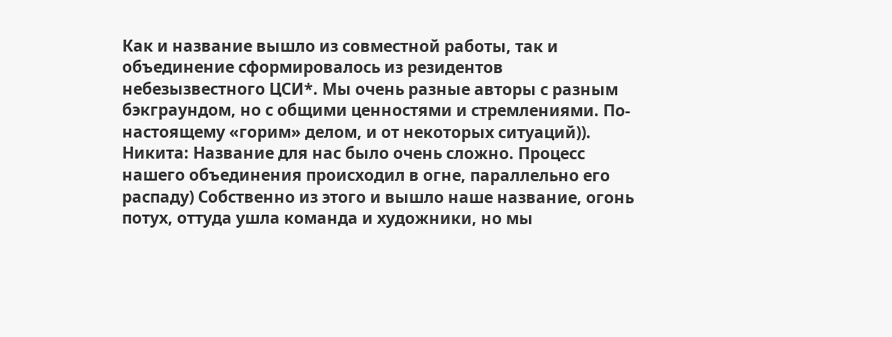Как и название вышло из совместной работы, так и объединение сформировалось из резидентов небезызвестного ЦСИ*. Мы очень разные авторы с разным бэкграундом, но с общими ценностями и стремлениями. По-настоящему «горим» делом, и от некоторых ситуаций)).
Никита: Название для нас было очень сложно. Процесс нашего объединения происходил в огне, параллельно его распаду) Собственно из этого и вышло наше название, огонь потух, оттуда ушла команда и художники, но мы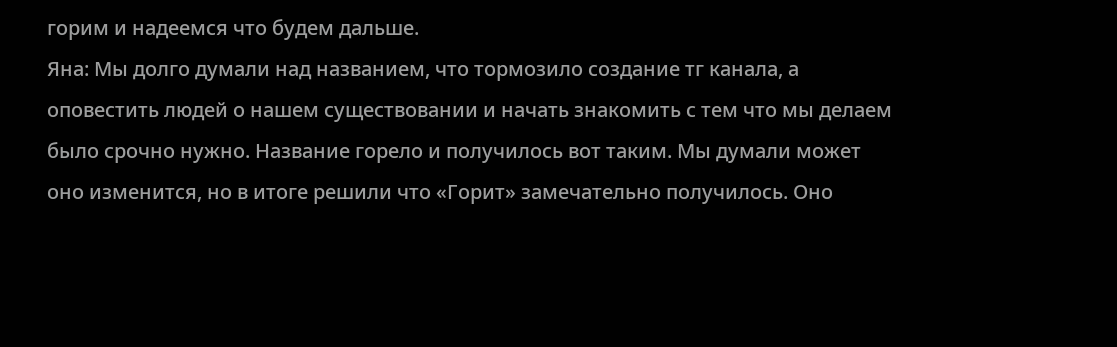горим и надеемся что будем дальше.
Яна: Мы долго думали над названием, что тормозило создание тг канала, а оповестить людей о нашем существовании и начать знакомить с тем что мы делаем было срочно нужно. Название горело и получилось вот таким. Мы думали может оно изменится, но в итоге решили что «Горит» замечательно получилось. Оно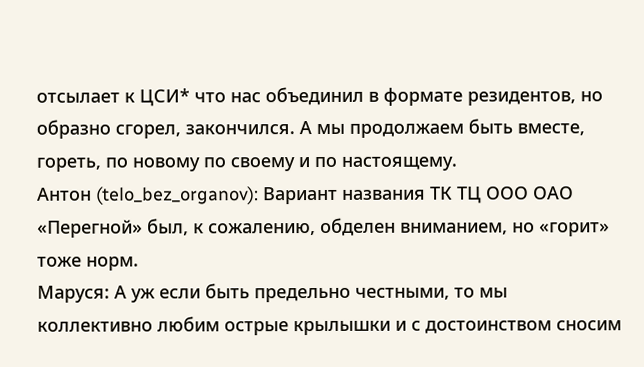отсылает к ЦСИ* что нас объединил в формате резидентов, но образно сгорел, закончился. А мы продолжаем быть вместе, гореть, по новому по своему и по настоящему.
Антон (telo_bez_organov): Вариант названия ТК ТЦ ООО ОАО «Перегной» был, к сожалению, обделен вниманием, но «горит» тоже норм.
Маруся: А уж если быть предельно честными, то мы коллективно любим острые крылышки и с достоинством сносим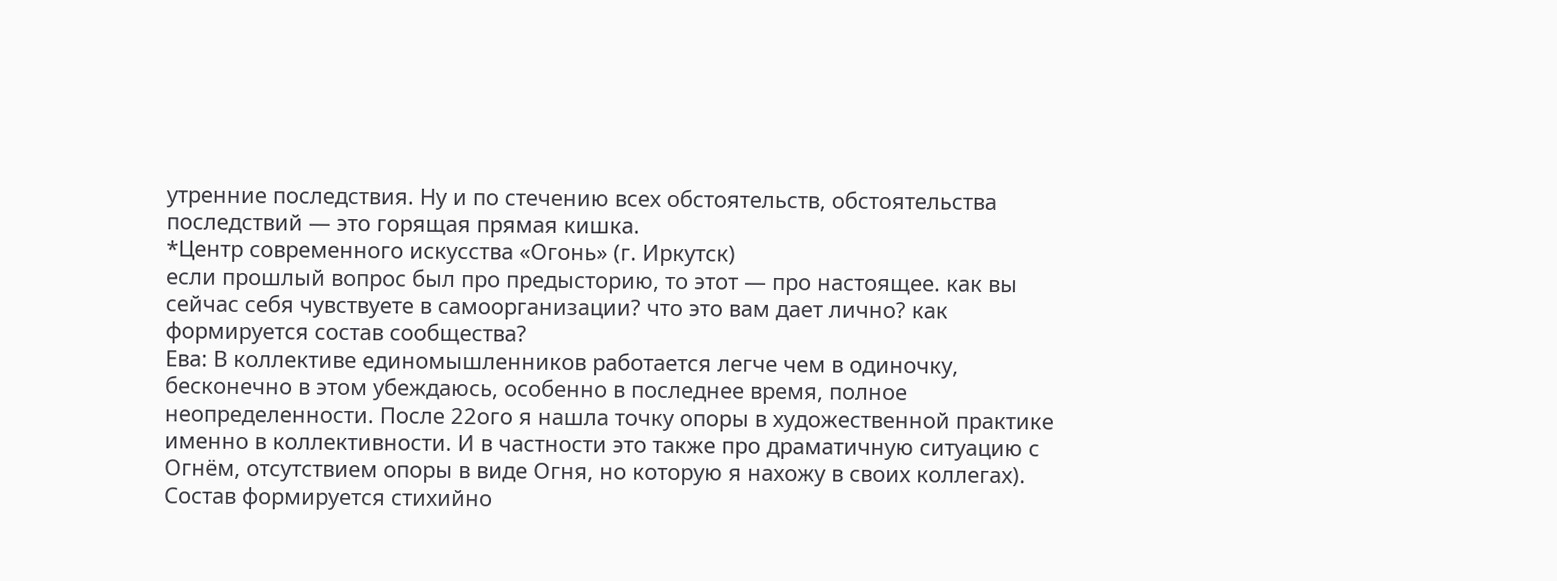утренние последствия. Ну и по стечению всех обстоятельств, обстоятельства последствий — это горящая прямая кишка.
*Центр современного искусства «Огонь» (г. Иркутск)
если прошлый вопрос был про предысторию, то этот — про настоящее. как вы сейчас себя чувствуете в самоорганизации? что это вам дает лично? как формируется состав сообщества?
Ева: В коллективе единомышленников работается легче чем в одиночку, бесконечно в этом убеждаюсь, особенно в последнее время, полное неопределенности. После 22ого я нашла точку опоры в художественной практике именно в коллективности. И в частности это также про драматичную ситуацию с Огнём, отсутствием опоры в виде Огня, но которую я нахожу в своих коллегах). Состав формируется стихийно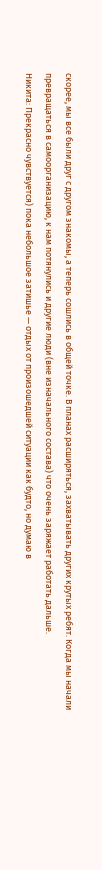скорее, мы все были друг с другом знакомы, а теперь сошлись в общей точке. В планах расширяться, захватывать других крутых ребят. Когда мы начали превращаться в самоорганизацию, к нам потянулись и другие люди (вне изначального состава) что очень заряжает работать дальше.
Никита: Прекрасно чувствуется) пока небольшое затишье — отдых от произошедшей ситуации как будто, но думаю в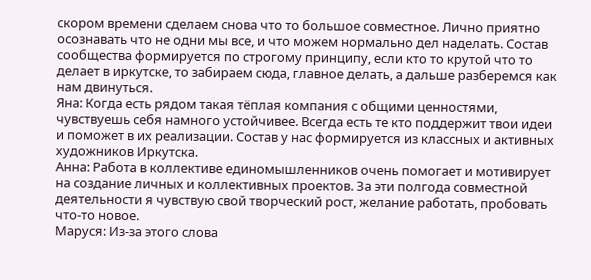скором времени сделаем снова что то большое совместное. Лично приятно осознавать что не одни мы все, и что можем нормально дел наделать. Состав сообщества формируется по строгому принципу, если кто то крутой что то делает в иркутске, то забираем сюда, главное делать, а дальше разберемся как нам двинуться.
Яна: Когда есть рядом такая тёплая компания с общими ценностями, чувствуешь себя намного устойчивее. Всегда есть те кто поддержит твои идеи и поможет в их реализации. Состав у нас формируется из классных и активных художников Иркутска.
Анна: Работа в коллективе единомышленников очень помогает и мотивирует на создание личных и коллективных проектов. За эти полгода совместной деятельности я чувствую свой творческий рост, желание работать, пробовать что-то новое.
Маруся: Из-за этого слова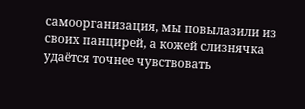самоорганизация, мы повылазили из своих панцирей, а кожей слизнячка удаётся точнее чувствовать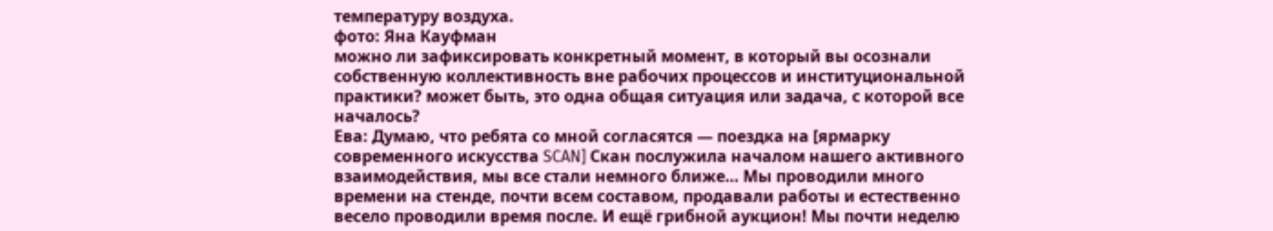температуру воздуха.
фото: Яна Кауфман
можно ли зафиксировать конкретный момент, в который вы осознали собственную коллективность вне рабочих процессов и институциональной практики? может быть, это одна общая ситуация или задача, с которой все началось?
Ева: Думаю, что ребята со мной согласятся — поездка на [ярмарку современного искусства SCAN] Скан послужила началом нашего активного взаимодействия, мы все стали немного ближе… Мы проводили много времени на стенде, почти всем составом, продавали работы и естественно весело проводили время после. И ещё грибной аукцион! Мы почти неделю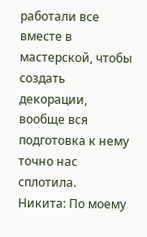работали все вместе в мастерской, чтобы создать декорации, вообще вся подготовка к нему точно нас сплотила.
Никита: По моему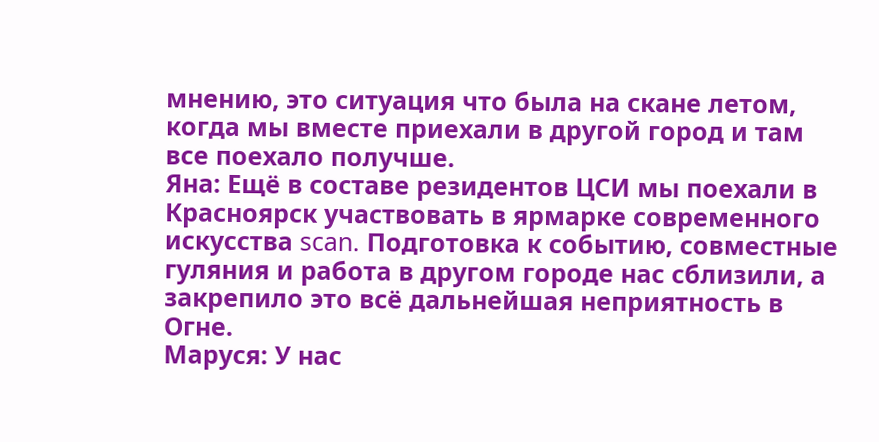мнению, это ситуация что была на скане летом, когда мы вместе приехали в другой город и там все поехало получше.
Яна: Ещё в составе резидентов ЦСИ мы поехали в Красноярск участвовать в ярмарке современного искусства scan. Подготовка к событию, совместные гуляния и работа в другом городе нас сблизили, а закрепило это всё дальнейшая неприятность в Огне.
Маруся: У нас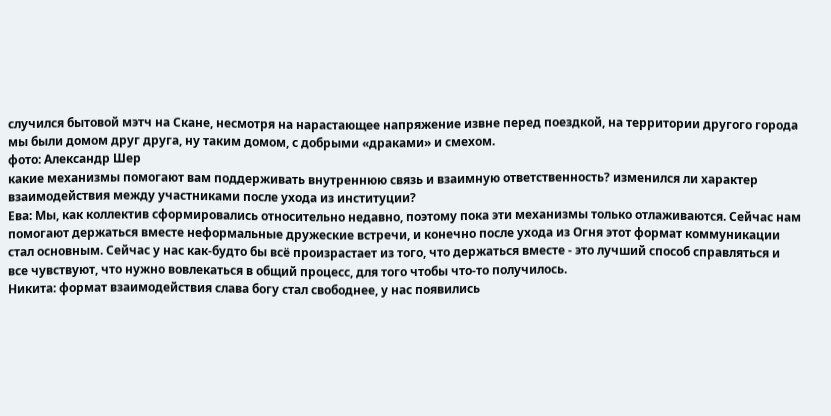случился бытовой мэтч на Скане, несмотря на нарастающее напряжение извне перед поездкой, на территории другого города мы были домом друг друга, ну таким домом, с добрыми «драками» и смехом.
фото: Александр Шер
какие механизмы помогают вам поддерживать внутреннюю связь и взаимную ответственность? изменился ли характер взаимодействия между участниками после ухода из институции?
Ева: Мы, как коллектив сформировались относительно недавно, поэтому пока эти механизмы только отлаживаются. Сейчас нам помогают держаться вместе неформальные дружеские встречи, и конечно после ухода из Огня этот формат коммуникации стал основным. Сейчас у нас как-будто бы всё произрастает из того, что держаться вместе - это лучший способ справляться и все чувствуют, что нужно вовлекаться в общий процесс, для того чтобы что-то получилось.
Никита: формат взаимодействия слава богу стал свободнее, у нас появились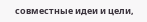совместные идеи и цели,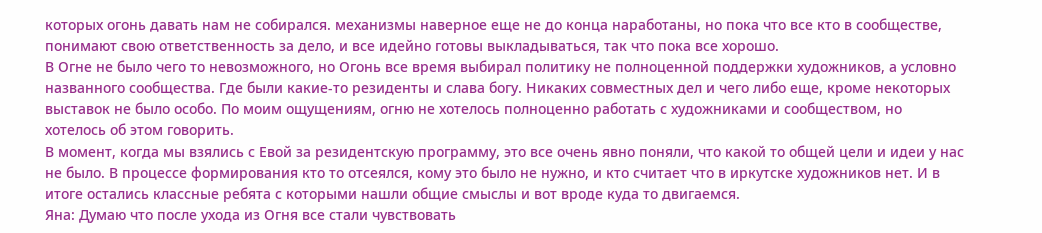которых огонь давать нам не собирался. механизмы наверное еще не до конца наработаны, но пока что все кто в сообществе, понимают свою ответственность за дело, и все идейно готовы выкладываться, так что пока все хорошо.
В Огне не было чего то невозможного, но Огонь все время выбирал политику не полноценной поддержки художников, а условно названного сообщества. Где были какие-то резиденты и слава богу. Никаких совместных дел и чего либо еще, кроме некоторых выставок не было особо. По моим ощущениям, огню не хотелось полноценно работать с художниками и сообществом, но хотелось об этом говорить.
В момент, когда мы взялись с Евой за резидентскую программу, это все очень явно поняли, что какой то общей цели и идеи у нас не было. В процессе формирования кто то отсеялся, кому это было не нужно, и кто считает что в иркутске художников нет. И в итоге остались классные ребята с которыми нашли общие смыслы и вот вроде куда то двигаемся.
Яна: Думаю что после ухода из Огня все стали чувствовать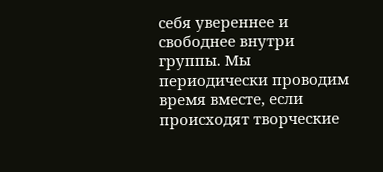себя увереннее и свободнее внутри группы. Мы периодически проводим время вместе, если происходят творческие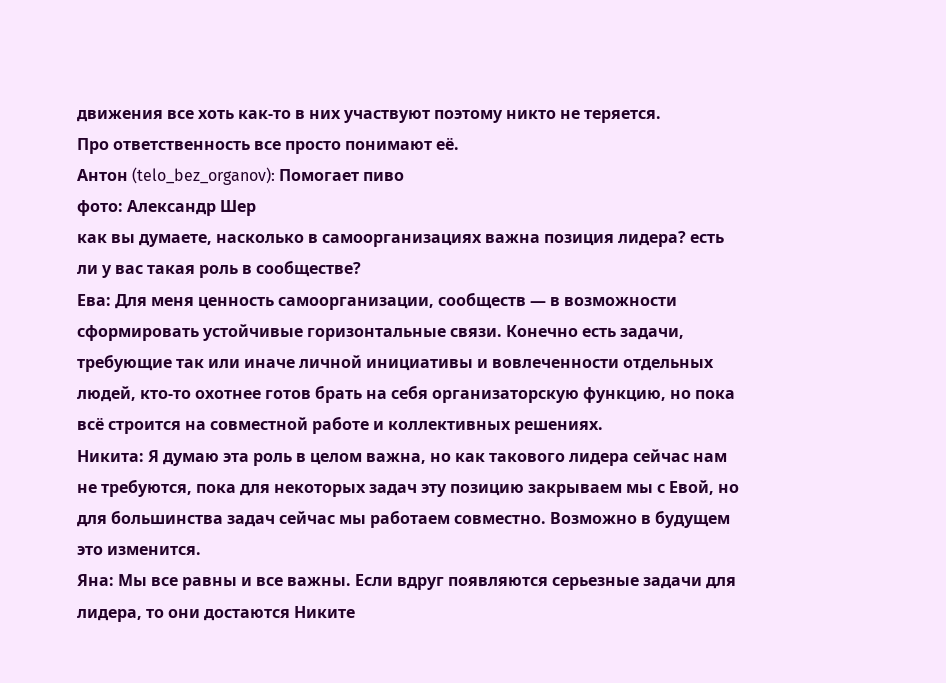движения все хоть как-то в них участвуют поэтому никто не теряется.
Про ответственность все просто понимают её.
Антон (telo_bez_organov): Помогает пиво
фото: Александр Шер
как вы думаете, насколько в самоорганизациях важна позиция лидера? есть ли у вас такая роль в сообществе?
Ева: Для меня ценность самоорганизации, сообществ — в возможности сформировать устойчивые горизонтальные связи. Конечно есть задачи, требующие так или иначе личной инициативы и вовлеченности отдельных людей, кто-то охотнее готов брать на себя организаторскую функцию, но пока всё строится на совместной работе и коллективных решениях.
Никита: Я думаю эта роль в целом важна, но как такового лидера сейчас нам не требуются, пока для некоторых задач эту позицию закрываем мы с Евой, но для большинства задач сейчас мы работаем совместно. Возможно в будущем это изменится.
Яна: Мы все равны и все важны. Если вдруг появляются серьезные задачи для лидера, то они достаются Никите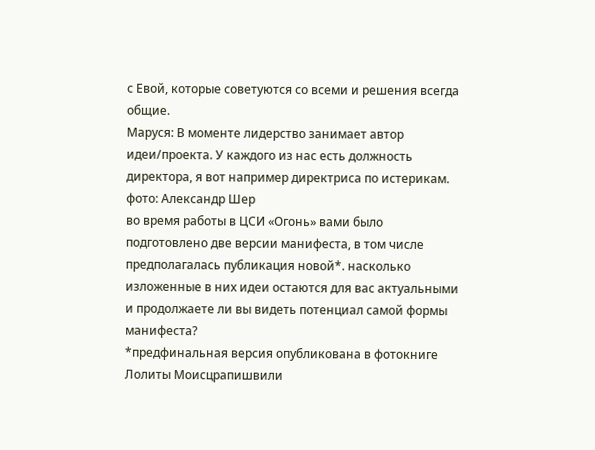с Евой, которые советуются со всеми и решения всегда общие.
Маруся: В моменте лидерство занимает автор идеи/проекта. У каждого из нас есть должность директора, я вот например директриса по истерикам.
фото: Александр Шер
во время работы в ЦСИ «Огонь» вами было подготовлено две версии манифеста, в том числе предполагалась публикация новой*. насколько изложенные в них идеи остаются для вас актуальными и продолжаете ли вы видеть потенциал самой формы манифеста?
*предфинальная версия опубликована в фотокниге Лолиты Моисцрапишвили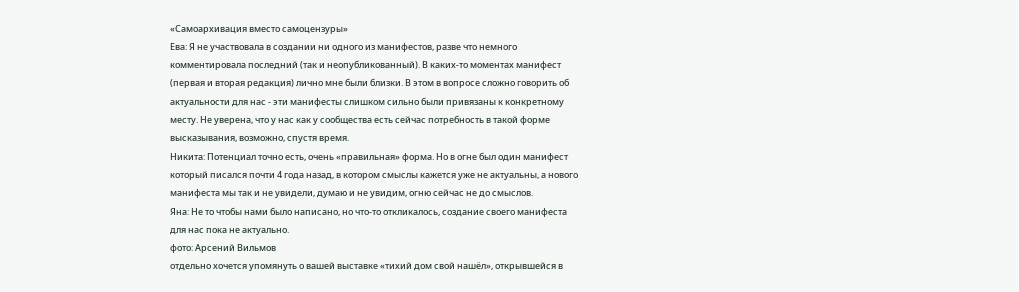«Самоархивация вместо самоцензуры»
Ева: Я не участвовала в создании ни одного из манифестов, разве что немного комментировала последний (так и неопубликованный). В каких-то моментах манифест (первая и вторая редакция) лично мне были близки. В этом в вопросе сложно говорить об актуальности для нас - эти манифесты слишком сильно были привязаны к конкретному месту. Не уверена, что у нас как у сообщества есть сейчас потребность в такой форме высказывания, возможно, спустя время.
Никита: Потенциал точно есть, очень «правильная» форма. Но в огне был один манифест который писался почти 4 года назад, в котором смыслы кажется уже не актуальны, а нового манифеста мы так и не увидели, думаю и не увидим, огню сейчас не до смыслов.
Яна: Не то чтобы нами было написано, но что-то откликалось, создание своего манифеста для нас пока не актуально.
фото: Арсений Вильмов
отдельно хочется упомянуть о вашей выставке «тихий дом свой нашёл», открывшейся в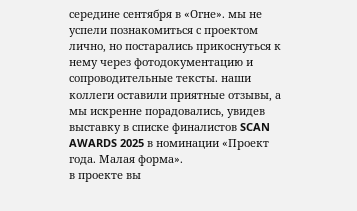середине сентября в «Огне». мы не успели познакомиться с проектом лично, но постарались прикоснуться к нему через фотодокументацию и сопроводительные тексты. наши коллеги оставили приятные отзывы, а мы искренне порадовались, увидев выставку в списке финалистов SCAN AWARDS 2025 в номинации «Проект года. Малая форма».
в проекте вы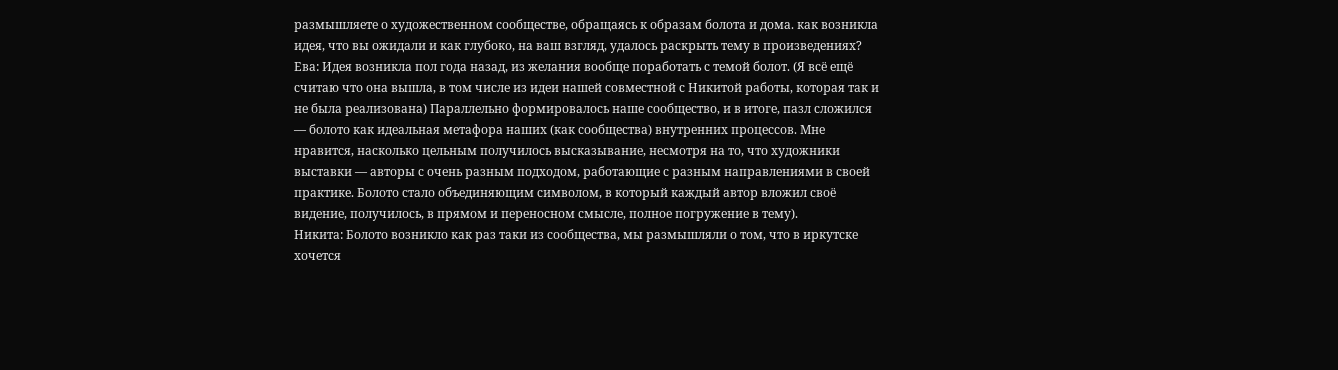размышляете о художественном сообществе, обращаясь к образам болота и дома. как возникла идея, что вы ожидали и как глубоко, на ваш взгляд, удалось раскрыть тему в произведениях?
Ева: Идея возникла пол года назад, из желания вообще поработать с темой болот. (Я всё ещё считаю что она вышла, в том числе из идеи нашей совместной с Никитой работы, которая так и не была реализована) Параллельно формировалось наше сообщество, и в итоге, пазл сложился — болото как идеальная метафора наших (как сообщества) внутренних процессов. Мне нравится, насколько цельным получилось высказывание, несмотря на то, что художники выставки — авторы с очень разным подходом, работающие с разным направлениями в своей практике. Болото стало объединяющим символом, в который каждый автор вложил своё видение, получилось, в прямом и переносном смысле, полное погружение в тему).
Никита: Болото возникло как раз таки из сообщества, мы размышляли о том, что в иркутске хочется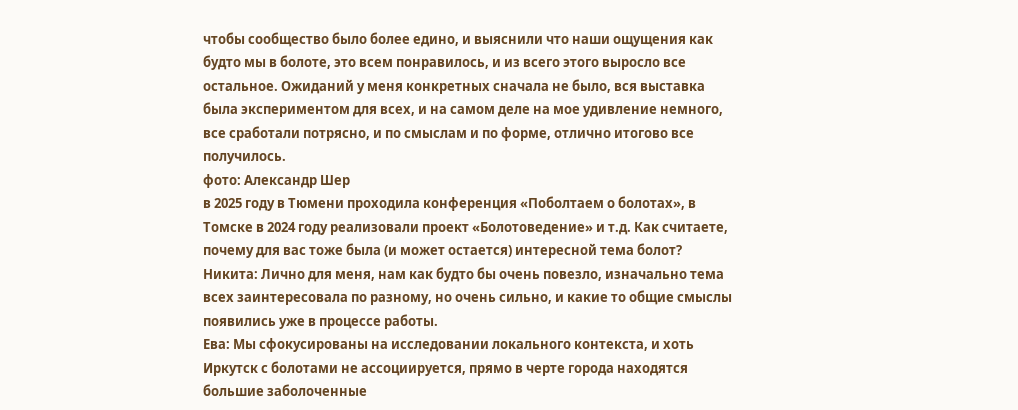чтобы сообщество было более едино, и выяснили что наши ощущения как будто мы в болоте, это всем понравилось, и из всего этого выросло все остальное. Ожиданий у меня конкретных сначала не было, вся выставка была экспериментом для всех, и на самом деле на мое удивление немного, все сработали потрясно, и по смыслам и по форме, отлично итогово все получилось.
фото: Александр Шер
в 2025 году в Тюмени проходила конференция «Поболтаем о болотах», в Томске в 2024 году реализовали проект «Болотоведение» и т.д. Как считаете, почему для вас тоже была (и может остается) интересной тема болот?
Никита: Лично для меня, нам как будто бы очень повезло, изначально тема всех заинтересовала по разному, но очень сильно, и какие то общие смыслы появились уже в процессе работы.
Ева: Мы сфокусированы на исследовании локального контекста, и хоть Иркутск с болотами не ассоциируется, прямо в черте города находятся большие заболоченные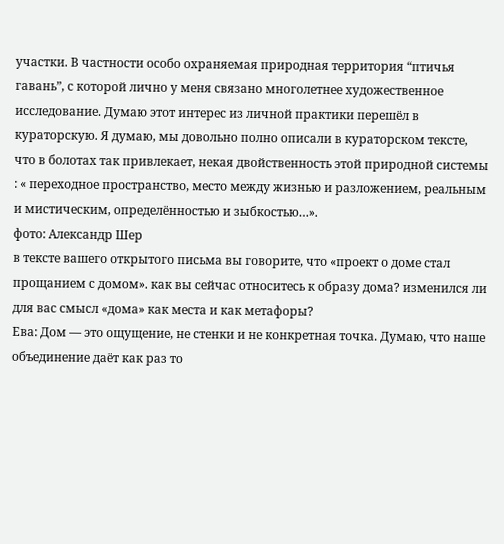участки. В частности особо охраняемая природная территория “птичья гавань”, с которой лично у меня связано многолетнее художественное исследование. Думаю этот интерес из личной практики перешёл в кураторскую. Я думаю, мы довольно полно описали в кураторском тексте, что в болотах так привлекает, некая двойственность этой природной системы : « переходное пространство, место между жизнью и разложением, реальным и мистическим, определённостью и зыбкостью…».
фото: Александр Шер
в тексте вашего открытого письма вы говорите, что «проект о доме стал прощанием с домом». как вы сейчас относитесь к образу дома? изменился ли для вас смысл «дома» как места и как метафоры?
Ева: Дом — это ощущение, не стенки и не конкретная точка. Думаю, что наше объединение даёт как раз то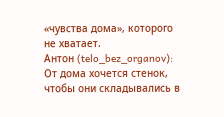«чувства дома», которого не хватает.
Антон (telo_bez_organov): От дома хочется стенок, чтобы они складывались в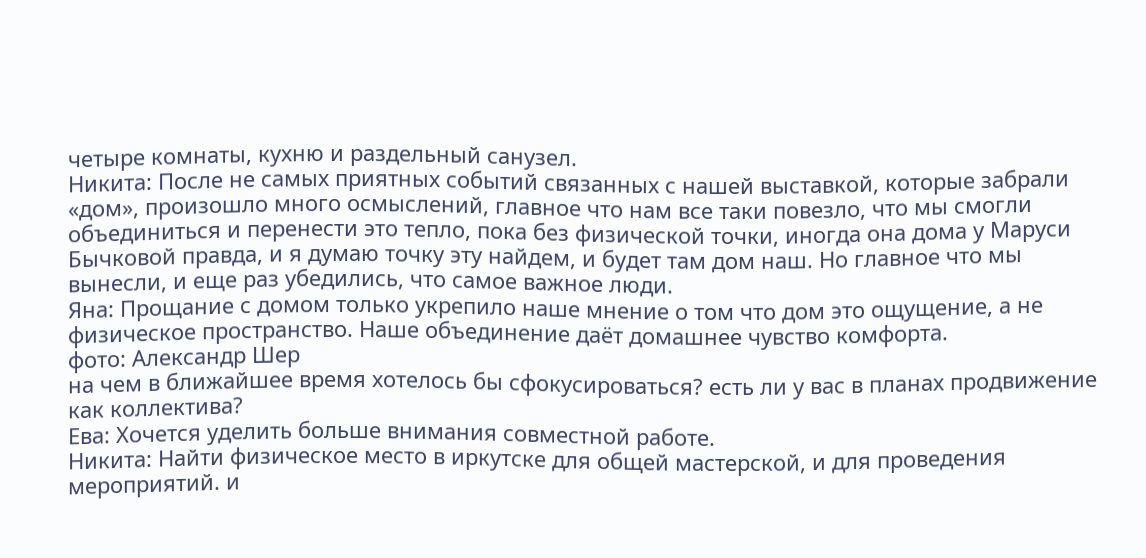четыре комнаты, кухню и раздельный санузел.
Никита: После не самых приятных событий связанных с нашей выставкой, которые забрали «дом», произошло много осмыслений, главное что нам все таки повезло, что мы смогли объединиться и перенести это тепло, пока без физической точки, иногда она дома у Маруси Бычковой правда, и я думаю точку эту найдем, и будет там дом наш. Но главное что мы вынесли, и еще раз убедились, что самое важное люди.
Яна: Прощание с домом только укрепило наше мнение о том что дом это ощущение, а не физическое пространство. Наше объединение даёт домашнее чувство комфорта.
фото: Александр Шер
на чем в ближайшее время хотелось бы сфокусироваться? есть ли у вас в планах продвижение как коллектива?
Ева: Хочется уделить больше внимания совместной работе.
Никита: Найти физическое место в иркутске для общей мастерской, и для проведения мероприятий. и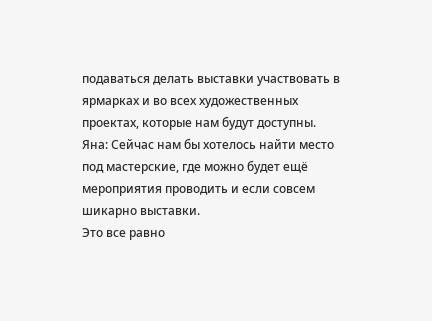подаваться делать выставки участвовать в ярмарках и во всех художественных проектах, которые нам будут доступны.
Яна: Сейчас нам бы хотелось найти место под мастерские, где можно будет ещё мероприятия проводить и если совсем шикарно выставки.
Это все равно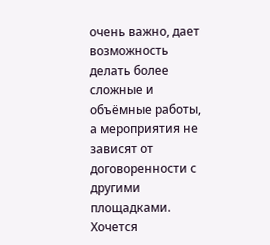очень важно, дает возможность делать более сложные и объёмные работы, а мероприятия не зависят от договоренности с другими площадками.
Хочется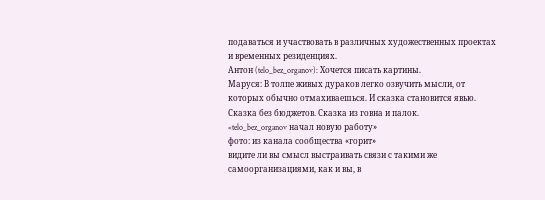подаваться и участвовать в различных художественных проектах и временных резиденциях.
Антон (telo_bez_organov): Хочется писать картины.
Маруся: В толпе живых дураков легко озвучить мысли, от которых обычно отмахиваешься. И сказка становится явью. Сказка без бюджетов. Сказка из говна и палок.
«telo_bez_organov начал новую работу»
фото: из канала сообщества «горит»
видите ли вы смысл выстраивать связи с такими же самоорганизациями, как и вы, в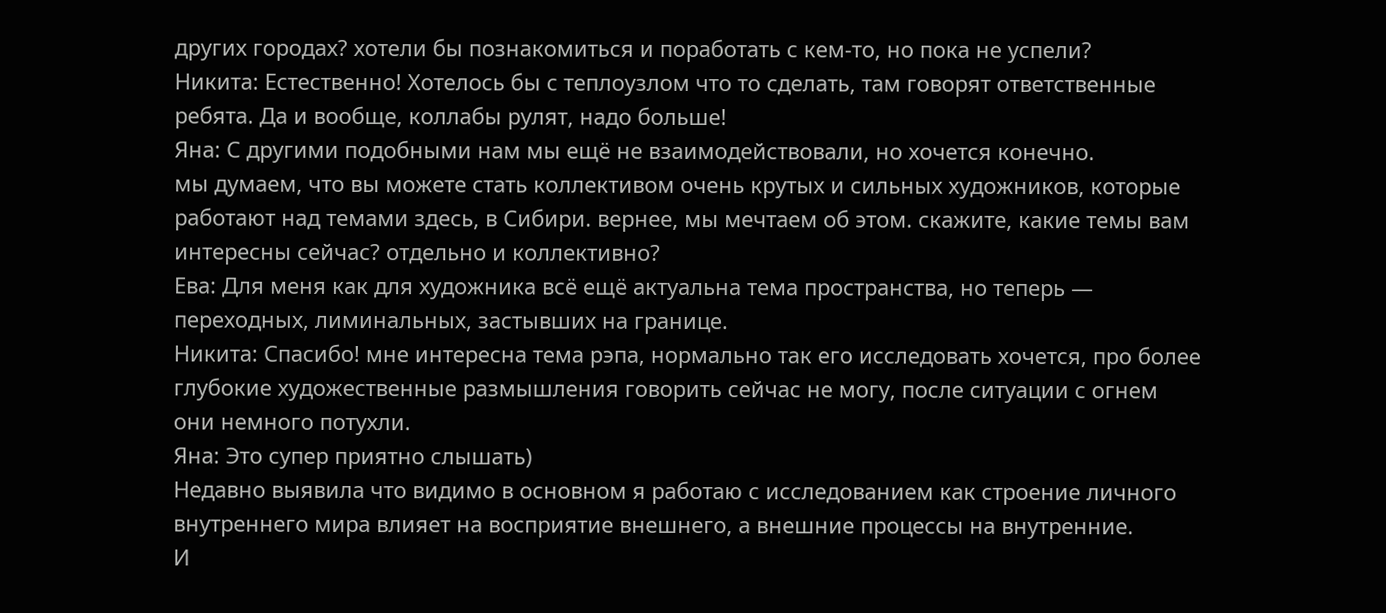других городах? хотели бы познакомиться и поработать с кем-то, но пока не успели?
Никита: Естественно! Хотелось бы с теплоузлом что то сделать, там говорят ответственные ребята. Да и вообще, коллабы рулят, надо больше!
Яна: С другими подобными нам мы ещё не взаимодействовали, но хочется конечно.
мы думаем, что вы можете стать коллективом очень крутых и сильных художников, которые работают над темами здесь, в Сибири. вернее, мы мечтаем об этом. скажите, какие темы вам интересны сейчас? отдельно и коллективно?
Ева: Для меня как для художника всё ещё актуальна тема пространства, но теперь — переходных, лиминальных, застывших на границе.
Никита: Спасибо! мне интересна тема рэпа, нормально так его исследовать хочется, про более глубокие художественные размышления говорить сейчас не могу, после ситуации с огнем они немного потухли.
Яна: Это супер приятно слышать)
Недавно выявила что видимо в основном я работаю с исследованием как строение личного внутреннего мира влияет на восприятие внешнего, а внешние процессы на внутренние.
И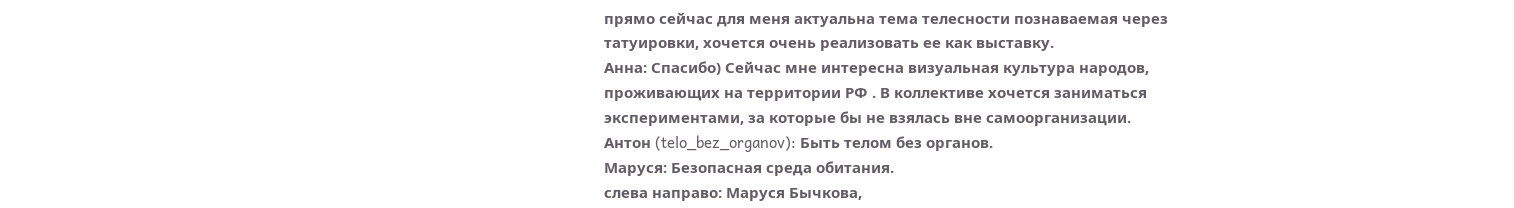прямо сейчас для меня актуальна тема телесности познаваемая через татуировки, хочется очень реализовать ее как выставку.
Анна: Спасибо) Сейчас мне интересна визуальная культура народов, проживающих на территории РФ . В коллективе хочется заниматься экспериментами, за которые бы не взялась вне самоорганизации.
Антон (telo_bez_organov): Быть телом без органов.
Маруся: Безопасная среда обитания.
слева направо: Маруся Бычкова,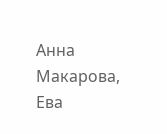Анна Макарова, Ева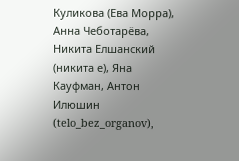Куликова (Ева Морра), Анна Чеботарёва, Никита Елшанский (никита е), Яна Кауфман, Антон Илюшин (telo_bez_organov),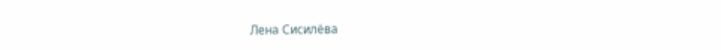Лена Сисилёва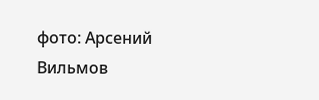фото: Арсений Вильмов